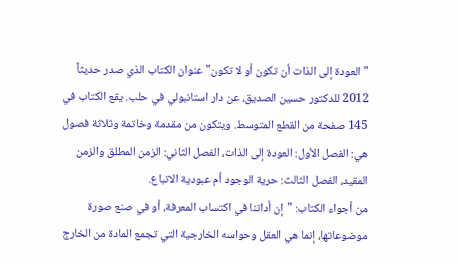"العودة إلى الذات أن تكون أو لا تكون" عنوان الكتاب الذي صدر حديثاً 2012 للدكتور حسين الصديق، عن دار استانبولي في حلب. يقع الكتاب في 145 صفحة من القطع المتوسط. ويتكون من مقدمة وخاتمة وثلاثة فصول هي: الفصل الأول: العودة إلى الذات، الفصل الثاني: الزمن المطلق والزمن المقيد، الفصل الثالث: حرية الوجود أم عبودية الاتباع.
من أجواء الكتاب: "إن أداتنا في اكتساب المعرفة، أو في صنع صورة موضوعاتها، إنما هي العقل وحواسه الخارجية التي تجمع المادة من الخارج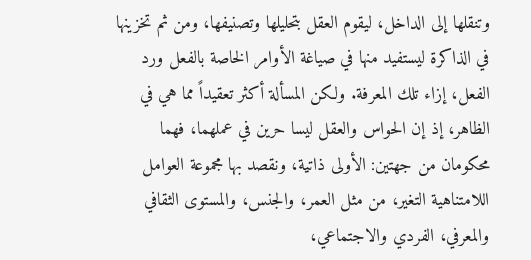وتنقلها إلى الداخل، ليقوم العقل بتحليلها وتصنيفها، ومن ثم تخزينها في الذاكرة ليستفيد منها في صياغة الأوامر الخاصة بالفعل ورد الفعل، إزاء تلك المعرفة. ولكن المسألة أكثر تعقيداً مما هي في الظاهر، إذ إن الحواس والعقل ليسا حرين في عملهما، فهما محكومان من جهتين: الأولى ذاتية، ونقصد بها مجموعة العوامل اللامتناهية التغير، من مثل العمر، والجنس، والمستوى الثقافي والمعرفي، الفردي والاجتماعي،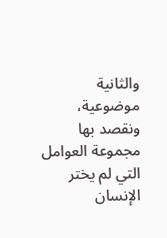والثانية موضوعية، ونقصد بها مجموعة العوامل التي لم يختر الإنسان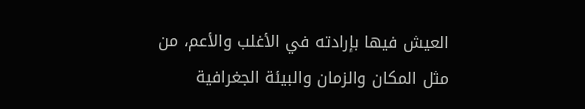العيش فيها بإرادته في الأغلب والأعم، من مثل المكان والزمان والبيئة الجغرافية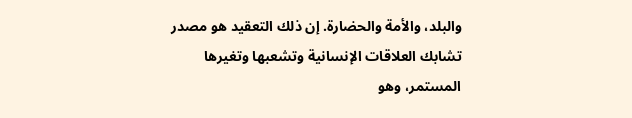والبلد، والأمة والحضارة. إن ذلك التعقيد هو مصدر تشابك العلاقات الإنسانية وتشعبها وتغيرها المستمر، وهو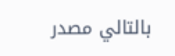بالتالي مصدر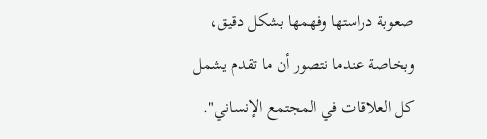صعوبة دراستها وفهمها بشكل دقيق، وبخاصة عندما نتصور أن ما تقدم يشمل كل العلاقات في المجتمع الإنساني".